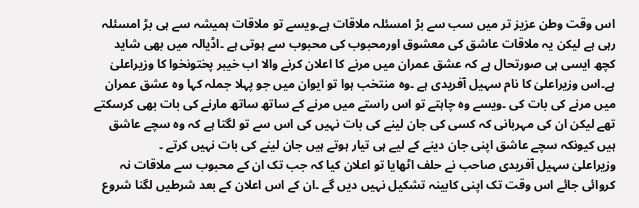اس وقت وطن عزیز تر میں سب سے بڑ امسئلہ ملاقات ہے۔ویسے تو ملاقات ہمیشہ سے ہی بڑ امسئلہ رہی ہے لیکن یہ ملاقات عاشق کی معشوق اورمحبوب کی محبوب سے ہوتی ہے ۔اڈیالہ میں بھی شاید کچھ ایسی ہی صورتحال ہے کہ عشق عمران میں مرنے کا اعلان کرنے والا اب خیبر پختونخوا کا وزیراعلیٰ ہے۔اس وزیراعلیٰ کا نام سہیل آفریدی ہے ۔وہ منتخب ہوا تو ایوان میں جو پہلا جملہ کہا وہ عشق عمران میں مرنے کی بات کی ۔ویسے وہ چاہتے تو اس راستے میں مرنے کے ساتھ ساتھ مارنے کی بات بھی کرسکتے تھے لیکن ان کی مہربانی کہ کسی کی جان لینے کی بات نہیں کی اس سے تو لگتا ہے کہ وہ سچے عاشق ہیں کیونکہ سچے عاشق اپنی جان دینے کے لیے ہی تیار ہوتے ہیں جان لینے کی بات نہیں کرتے ۔
وزیراعلیٰ سہیل آفریدی صاحب نے حلف اٹھایا تو اعلان کیا کہ جب تک ان کے محبوب سے ملاقات نہ کروائی جائے اس وقت تک اپنی کابینہ تشکیل نہیں دیں گے ۔ان کے اس اعلان کے بعد شرطیں لگنا شروع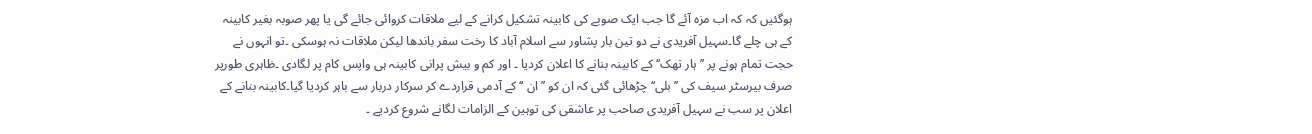ہوگئیں کہ کہ اب مزہ آئے گا جب ایک صوبے کی کابینہ تشکیل کرانے کے لیے ملاقات کروائی جائے گی یا پھر صوبہ بغیر کابینہ کے ہی چلے گا۔سہیل آفریدی نے دو تین بار پشاور سے اسلام آباد کا رخت سفر باندھا لیکن ملاقات نہ ہوسکی ۔تو انہوں نے حجت تمام ہونے پر ’’ہار تھک‘‘ کے کابینہ بنانے کا اعلان کردیا ۔ اور کم و بیش پرانی کابینہ ہی واپس کام پر لگادی ۔ظاہری طورپر صرف بیرسٹر سیف کی ’’بلی‘‘ چڑھائی گئی کہ ان کو ’’ان ‘‘ کے آدمی قراردے کر سرکار دربار سے باہر کردیا گیا۔کابینہ بنانے کے اعلان پر سب نے سہیل آفریدی صاحب پر عاشقی کی توہین کے الزامات لگانے شروع کردیے ۔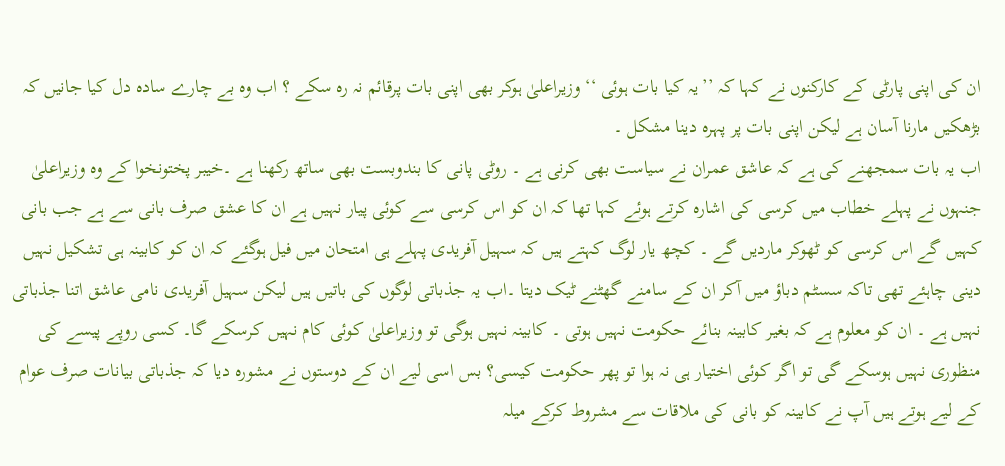ان کی اپنی پارٹی کے کارکنوں نے کہا کہ ’’یہ کیا بات ہوئی ‘‘ وزیراعلیٰ ہوکر بھی اپنی بات پرقائم نہ رہ سکے ؟ اب وہ بے چارے سادہ دل کیا جانیں کہ بڑھکیں مارنا آسان ہے لیکن اپنی بات پر پہرہ دینا مشکل ۔
اب یہ بات سمجھنے کی ہے کہ عاشق عمران نے سیاست بھی کرنی ہے ۔ روٹی پانی کا بندوبست بھی ساتھ رکھنا ہے ۔خیبر پختونخوا کے وہ وزیراعلیٰ جنہوں نے پہلے خطاب میں کرسی کی اشارہ کرتے ہوئے کہا تھا کہ ان کو اس کرسی سے کوئی پیار نہیں ہے ان کا عشق صرف بانی سے ہے جب بانی کہیں گے اس کرسی کو ٹھوکر ماردیں گے ۔ کچھ یار لوگ کہتے ہیں کہ سہیل آفریدی پہلے ہی امتحان میں فیل ہوگئے کہ ان کو کابینہ ہی تشکیل نہیں دینی چاہئے تھی تاکہ سسٹم دباؤ میں آکر ان کے سامنے گھٹنے ٹیک دیتا ۔اب یہ جذباتی لوگوں کی باتیں ہیں لیکن سہیل آفریدی نامی عاشق اتنا جذباتی نہیں ہے ۔ ان کو معلوم ہے کہ بغیر کابینہ بنائے حکومت نہیں ہوتی ۔ کابینہ نہیں ہوگی تو وزیراعلیٰ کوئی کام نہیں کرسکے گا۔ کسی روپے پیسے کی منظوری نہیں ہوسکے گی تو اگر کوئی اختیار ہی نہ ہوا تو پھر حکومت کیسی؟ بس اسی لیے ان کے دوستوں نے مشورہ دیا کہ جذباتی بیانات صرف عوام کے لیے ہوتے ہیں آپ نے کابینہ کو بانی کی ملاقات سے مشروط کرکے میلہ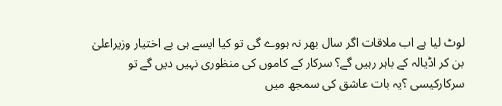لوٹ لیا ہے اب ملاقات اگر سال بھر نہ ہووے گی تو کیا ایسے ہی بے اختیار وزیراعلیٰ بن کر اڈیالہ کے باہر رہیں گے؟ سرکار کے کاموں کی منظوری نہیں دیں گے تو سرکارکیسی ؟یہ بات عاشق کی سمجھ میں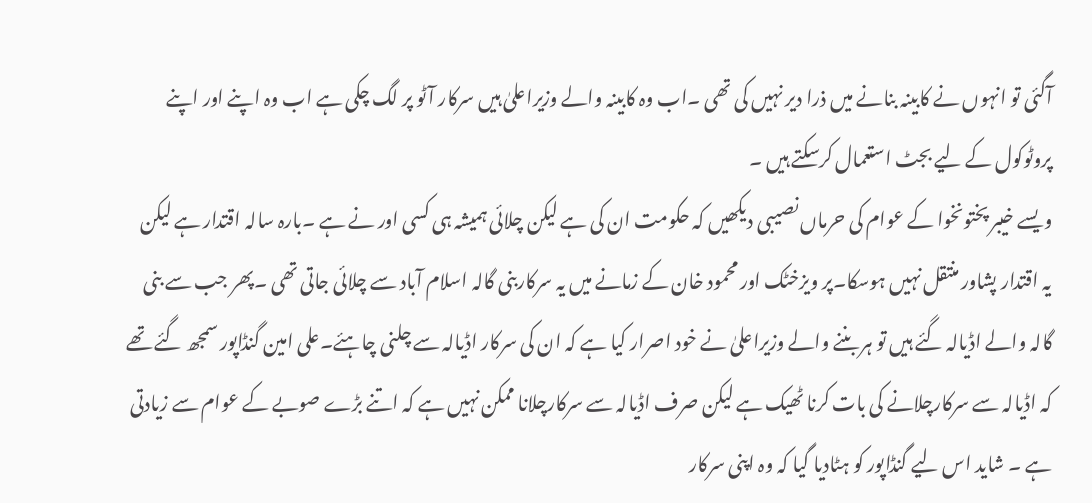آگئی تو انہوں نے کابینہ بنانے میں ذرا دیر نہیں کی تھی ۔اب وہ کابینہ والے وزیراعلیٰ ہیں سرکار آٹو پر لگ چکی ہے اب وہ اپنے اور اپنے پروٹوکول کے لیے بجٹ استعمال کرسکتے ہیں ۔
ویسے خیبر پختونخوا کے عوام کی حرماں نصیبی دیکھیں کہ حکومت ان کی ہے لیکن چلائی ہمیشہ ہی کسی اور نے ہے ۔بارہ سالہ اقتدار ہے لیکن یہ اقتدار پشاور منتقل نہیں ہوسکا۔پر ویزخٹک اور محمود خان کے زمانے میں یہ سرکاربنی گالہ اسلام آباد سے چلائی جاتی تھی ۔پھر جب سے بنی گالہ والے اڈیالہ گئے ہیں تو ہر بننے والے وزیراعلیٰ نے خود اصرار کیا ہے کہ ان کی سرکار اڈیالہ سے چلنی چاہئے۔علی امین گنڈاپور سمجھ گئے تھے کہ اڈیالہ سے سرکارچلانے کی بات کرنا ٹھیک ہے لیکن صرف اڈیالہ سے سرکارچلانا ممکن نہیں ہے کہ اتنے بڑے صوبے کے عوام سے زیادتی ہے ۔ شاید اس لیے گنڈاپور کو ہٹادیا گیا کہ وہ اپنی سرکار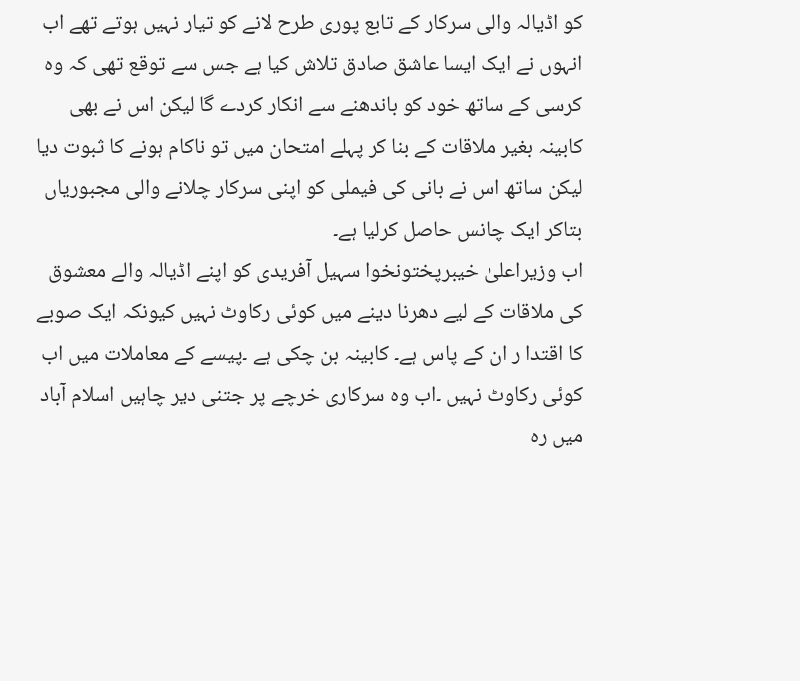کو اڈیالہ والی سرکار کے تابع پوری طرح لانے کو تیار نہیں ہوتے تھے اب انہوں نے ایک ایسا عاشق صادق تلاش کیا ہے جس سے توقع تھی کہ وہ کرسی کے ساتھ خود کو باندھنے سے انکار کردے گا لیکن اس نے بھی کابینہ بغیر ملاقات کے بنا کر پہلے امتحان میں تو ناکام ہونے کا ثبوت دیا لیکن ساتھ اس نے بانی کی فیملی کو اپنی سرکار چلانے والی مجبوریاں بتاکر ایک چانس حاصل کرلیا ہے۔
اب وزیراعلیٰ خیبرپختونخوا سہیل آفریدی کو اپنے اڈیالہ والے معشوق کی ملاقات کے لیے دھرنا دینے میں کوئی رکاوٹ نہیں کیونکہ ایک صوبے کا اقتدا ر ان کے پاس ہے۔ کابینہ بن چکی ہے ۔پیسے کے معاملات میں اب کوئی رکاوٹ نہیں ۔اب وہ سرکاری خرچے پر جتنی دیر چاہیں اسلام آباد میں رہ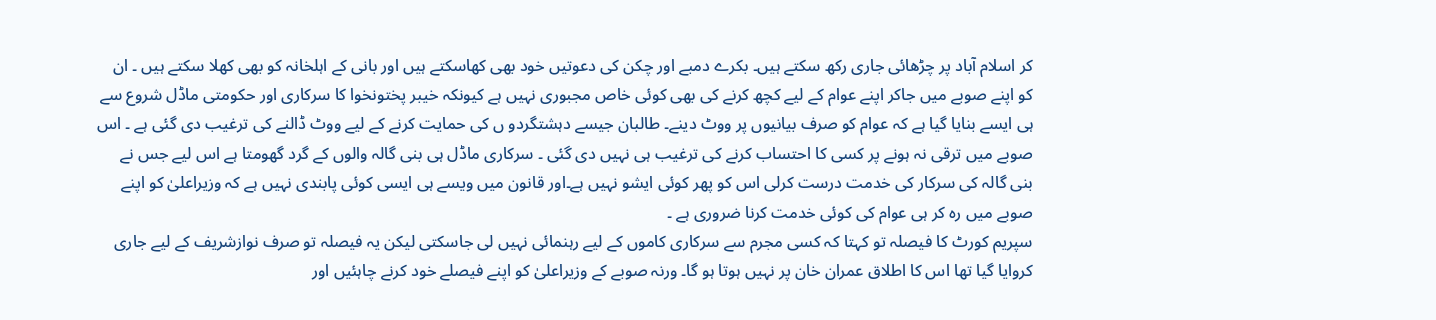کر اسلام آباد پر چڑھائی جاری رکھ سکتے ہیں۔ بکرے دمبے اور چکن کی دعوتیں خود بھی کھاسکتے ہیں اور بانی کے اہلخانہ کو بھی کھلا سکتے ہیں ۔ ان کو اپنے صوبے میں جاکر اپنے عوام کے لیے کچھ کرنے کی بھی کوئی خاص مجبوری نہیں ہے کیونکہ خیبر پختونخوا کا سرکاری اور حکومتی ماڈل شروع سے ہی ایسے بنایا گیا ہے کہ عوام کو صرف بیانیوں پر ووٹ دینے۔ طالبان جیسے دہشتگردو ں کی حمایت کرنے کے لیے ووٹ ڈالنے کی ترغیب دی گئی ہے ۔ اس صوبے میں ترقی نہ ہونے پر کسی کا احتساب کرنے کی ترغیب ہی نہیں دی گئی ۔ سرکاری ماڈل ہی بنی گالہ والوں کے گرد گھومتا ہے اس لیے جس نے بنی گالہ کی سرکار کی خدمت درست کرلی اس کو پھر کوئی ایشو نہیں ہے۔اور قانون میں ویسے ہی ایسی کوئی پابندی نہیں ہے کہ وزیراعلیٰ کو اپنے صوبے میں رہ کر ہی عوام کی کوئی خدمت کرنا ضروری ہے ۔
سپریم کورٹ کا فیصلہ تو کہتا کہ کسی مجرم سے سرکاری کاموں کے لیے رہنمائی نہیں لی جاسکتی لیکن یہ فیصلہ تو صرف نوازشریف کے لیے جاری کروایا گیا تھا اس کا اطلاق عمران خان پر نہیں ہوتا ہو گا۔ ورنہ صوبے کے وزیراعلیٰ کو اپنے فیصلے خود کرنے چاہئیں اور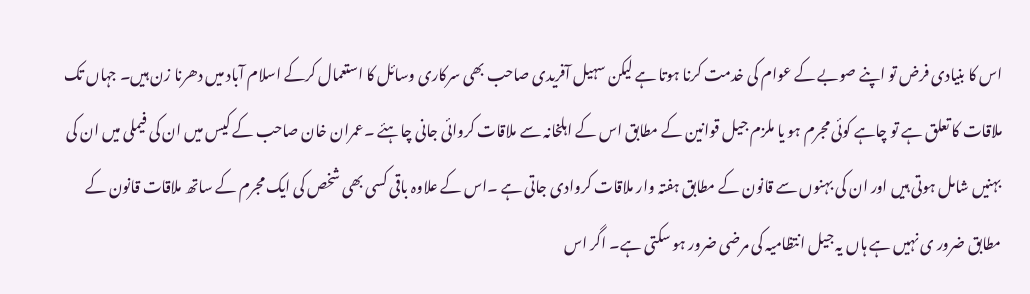اس کا بنیادی فرض تو اپنے صوبے کے عوام کی خدمت کرنا ہوتا ہے لیکن سہیل آفریدی صاحب بھی سرکاری وسائل کا استعمال کرکے اسلام آباد میں دھرنا زن ہیں۔ جہاں تک ملاقات کا تعلق ہے تو چاہے کوئی مجرم ہو یا ملزم جیل قوانین کے مطابق اس کے اہلخانہ سے ملاقات کروائی جانی چاہئے ۔عمران خان صاحب کے کیس میں ان کی فیملی میں ان کی بہنیں شامل ہوتی ہیں اور ان کی بہنوں سے قانون کے مطابق ہفتہ وار ملاقات کروادی جاتی ہے ۔اس کے علاوہ باقی کسی بھی شخص کی ایک مجرم کے ساتھ ملاقات قانون کے مطابق ضرور ی نہیں ہے ہاں یہ جیل انتظامیہ کی مرضی ضرور ہو سکتی ہے۔ اگر اس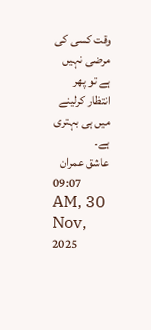وقت کسی کی مرضی نہیں ہے تو پھر انتظار کرلینے میں ہی بہتری ہے۔
عاشق عمران
09:07 AM, 30 Nov, 2025